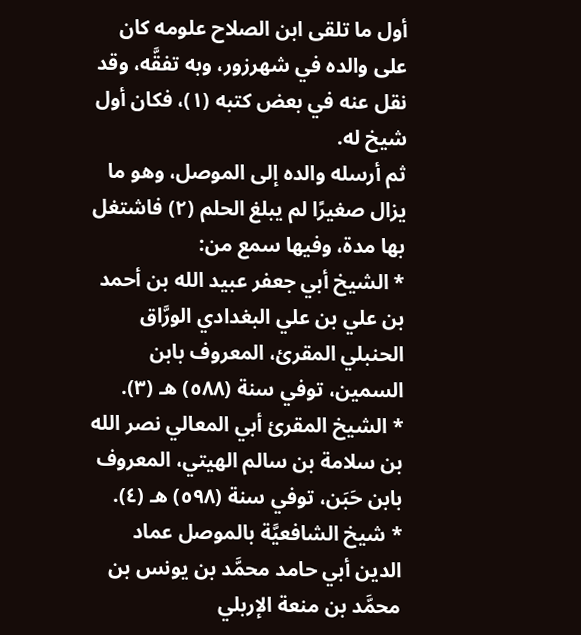أول ما تلقى ابن الصلاح علومه كان على والده في شهرزور، وبه تفقَّه، وقد نقل عنه في بعض كتبه (١)، فكان أول شيخ له.
ثم أرسله والده إلى الموصل، وهو ما يزال صغيرًا لم يبلغ الحلم (٢) فاشتغل بها مدة، وفيها سمع من:
* الشيخ أبي جعفر عبيد الله بن أحمد بن علي بن علي البغدادي الورَّاق الحنبلي المقرئ، المعروف بابن السمين، توفي سنة (٥٨٨) هـ (٣).
* الشيخ المقرئ أبي المعالي نصر الله بن سلامة بن سالم الهيتي، المعروف بابن حَبَن، توفي سنة (٥٩٨) هـ (٤).
* شيخ الشافعيَّة بالموصل عماد الدين أبي حامد محمَّد بن يونس بن محمَّد بن منعة الإربلي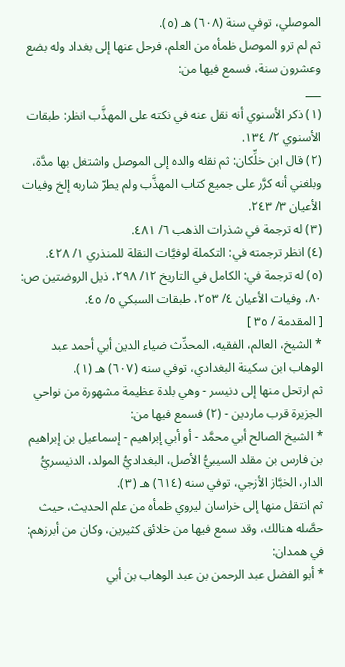الموصلي، توفي سنة (٦٠٨) هـ (٥).
ثم لم ترو الموصل ظمأه من العلم، فرحل عنها إلى بغداد وله بضع وعشرون سنة، فسمع فيها من:
___
(١) ذكر الأسنوي أنه نقل عنه في نكته على المهذَّب انظر: طبقات الأسنوي ٢/ ١٣٤.
(٢) قال ابن خلِّكان: ثم نقله والده إلى الموصل واشتغل بها مدَّة، وبلغني أنه كرَّر على جميع كتاب المهذَّب ولم يطرّ شاربه إلخ وفيات الأعيان ٣/ ٢٤٣.
(٣) له ترجمة في شذرات الذهب ٦/ ٤٨١.
(٤) انظر ترجمته في: التكملة لوفيَّات النقلة للمنذري ١/ ٤٢٨.
(٥) له ترجمة في: الكامل في التاريخ ١٢/ ٢٩٨، ذيل الروضتين ص: ٨٠، وفيات الأعيان ٤/ ٢٥٣، طبقات السبكي ٥/ ٤٥.
[ المقدمة / ٣٥ ]
* الشيخ، العالم، الفقيه، المحدِّث ضياء الدين أبي أحمد عبد الوهاب ابن سكينة البغدادي، توفي سنه (٦٠٧) هـ (١).
ثم ارتحل منها إلى دنيسر - وهي بلدة عظيمة مشهورة من نواحي الجزيرة قرب ماردين - (٢) فسمع فيها من:
* الشيخ الصالح أبي محمَّد - أو أبي إبراهيم - إسماعيل بن إبراهيم بن فارس بن مقلد السيبيُّ الأصل، البغداديُّ المولد، الدنيسريُّ الدار، الخبَّاز الأزجي، توفي سنه (٦١٤) هـ (٣).
ثم انتقل منها إلى خراسان ليروي ظمأه من علم الحديث، حيث حصَّله هنالك، وقد سمع فيها من خلائق كثيرين، وكان من أبرزهم:
في همدان:
* أبو الفضل عبد الرحمن بن عبد الوهاب بن أبي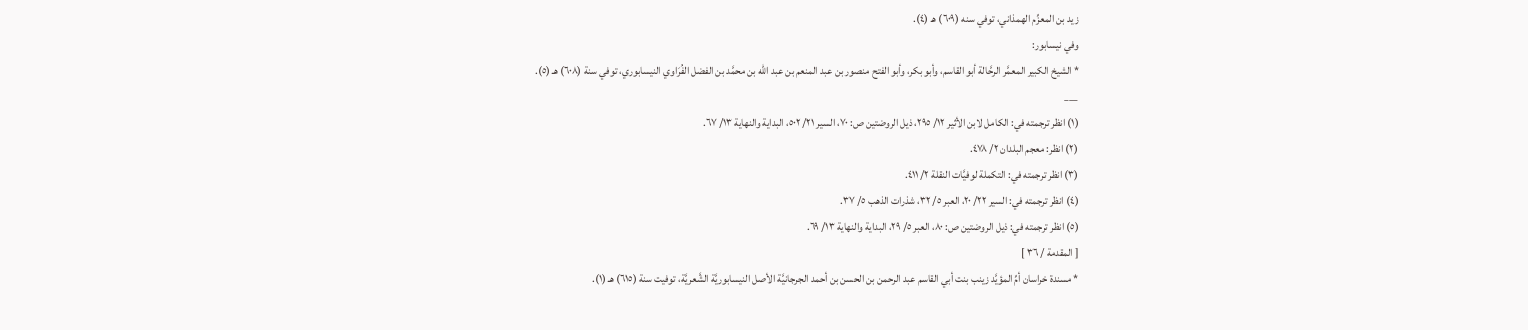زيد بن المعزِّم الهمذاني، توفي سنه (٦٠٩) هـ (٤).
وفي نيسابور:
* الشيخ الكبير المعمَّر الرحَّالة أبو القاسم، وأبو بكر، وأبو الفتح منصور بن عبد المنعم بن عبد الله بن محمَّد بن الفضل الفُرَاوي النيسابوري، توفي سنة (٦٠٨) هـ (٥).
___
(١) انظر ترجمته في: الكامل لابن الأثير ١٢/ ٢٩٥، ذيل الروضتين ص: ٧٠، السير ٢١/ ٥٠٢، البداية والنهاية ١٣/ ٦٧.
(٢) انظر: معجم البلدان ٢/ ٤٧٨.
(٣) انظر ترجمته في: التكملة لوفيَّات النقلة ٢/ ٤١١.
(٤) انظر ترجمته في: السير ٢٢/ ٢٠، العبر ٥/ ٣٢، شذرات الذهب ٥/ ٣٧.
(٥) انظر ترجمته في: ذيل الروضتين ص: ٨٠، العبر ٥/ ٢٩، البداية والنهاية ١٣/ ٦٩.
[ المقدمة / ٣٦ ]
* مسندة خراسان أمِّ المؤيَّد زينب بنت أبي القاسم عبد الرحمن بن الحسن بن أحمد الجرجانيَّة الأصل النيسابوريَّة الشَّعريَّة، توفيت سنة (٦١٥) هـ (١).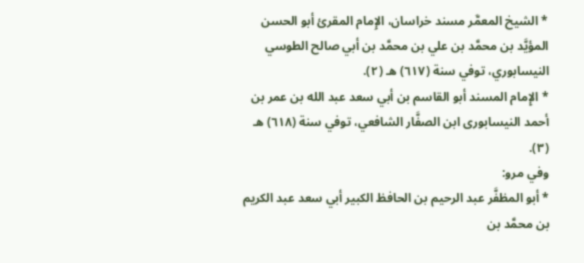* الشيخ المعمَّر مسند خراسان، الإِمام المقرئ أبو الحسن المؤيَّد بن محمَّد بن علي بن محمَّد بن أبي صالح الطوسي النيسابوري، توفي سنة (٦١٧) هـ (٢).
* الإِمام المسند أبو القاسم بن أبي سعد عبد الله بن عمر بن أحمد النيسابورى ابن الصفَّار الشافعي، توفي سنة (٦١٨) هـ (٣).
وفي مرو:
* أبو المظفَّر عبد الرحيم بن الحافظ الكبير أبي سعد عبد الكريم بن محمَّد بن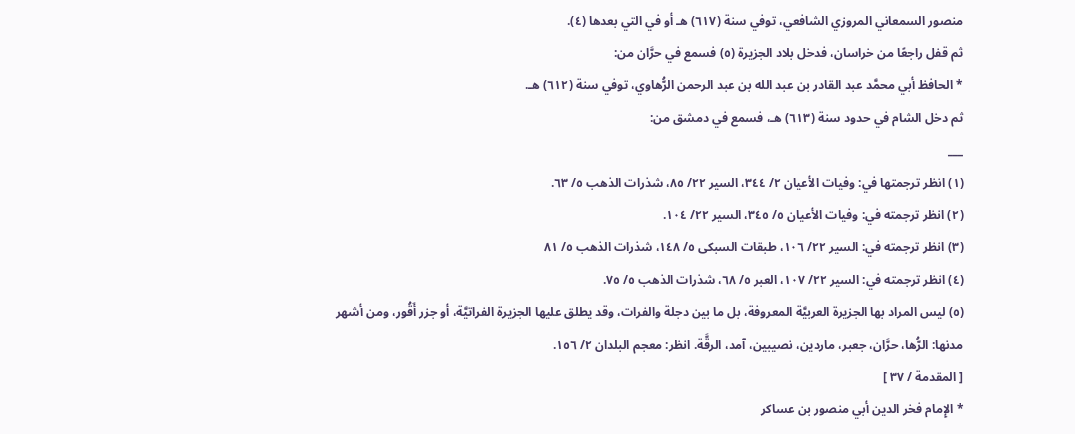منصور السمعاني المروزي الشافعي، توفي سنة (٦١٧) هـ أو في التي بعدها (٤).
ثم قفل راجعًا من خراسان، فدخل بلاد الجزيرة (٥) فسمع في حرَّان من:
* الحافظ أبي محمَّد عبد القادر بن عبد الله بن عبد الرحمن الرُّهاوي، توفي سنة (٦١٢) هـ.
ثم دخل الشام في حدود سنة (٦١٣) هـ، فسمع في دمشق من:
___
(١) انظر ترجمتها في: وفيات الأعيان ٢/ ٣٤٤، السير ٢٢/ ٨٥، شذرات الذهب ٥/ ٦٣.
(٢) انظر ترجمته في: وفيات الأعيان ٥/ ٣٤٥، السير ٢٢/ ١٠٤.
(٣) انظر ترجمته في: السير ٢٢/ ١٠٦، طبقات السبكى ٥/ ١٤٨، شذرات الذهب ٥/ ٨١
(٤) انظر ترجمته في: السير ٢٢/ ١٠٧، العبر ٥/ ٦٨، شذرات الذهب ٥/ ٧٥.
(٥) ليس المراد بها الجزيرة العربيَّة المعروفة، بل ما بين دجلة والفرات، وقد يطلق عليها الجزيرة الفراتيَّة، أو جزر أَقُور، ومن أشهر مدنها: الرُّها، حرَّان، جعبر، ماردين، نصيبين، آمد، الرقَّة. انظر: معجم البلدان ٢/ ١٥٦.
[ المقدمة / ٣٧ ]
* الإِمام فخر الدين أبي منصور بن عساكر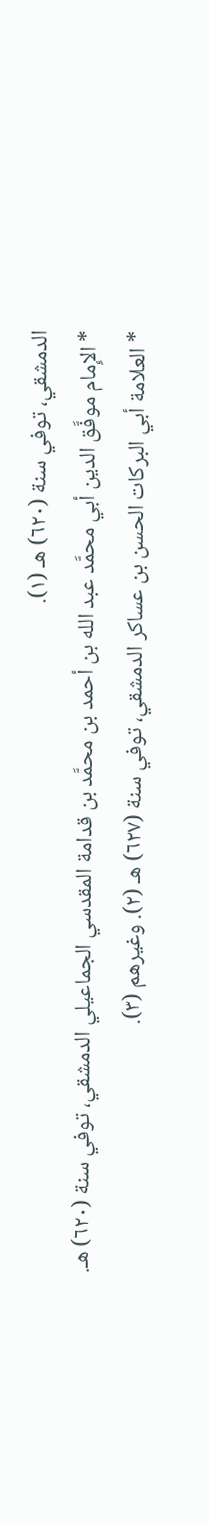الدمشقي، توفي سنة (٦٢٠) هـ (١).
* الإِمام موفَّق الدين أبي محمَّد عبد الله بن أحمد بن محمَّد بن قدامة المقدسي الجماعيلي الدمشقي، توفي سنة (٦٢٠) هـ.
* العلامة أبي البركات الحسن بن عساكر الدمشقي، توفي سنة (٦٢٧) هـ (٢). وغيرهم (٣).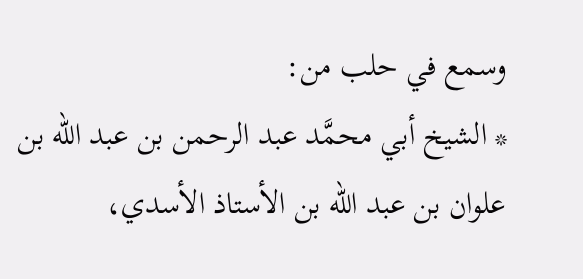وسمع في حلب من:
* الشيخ أبي محمَّد عبد الرحمن بن عبد الله بن علوان بن عبد الله بن الأستاذ الأسدي،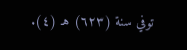توفي سنة (٦٢٣) هـ (٤).